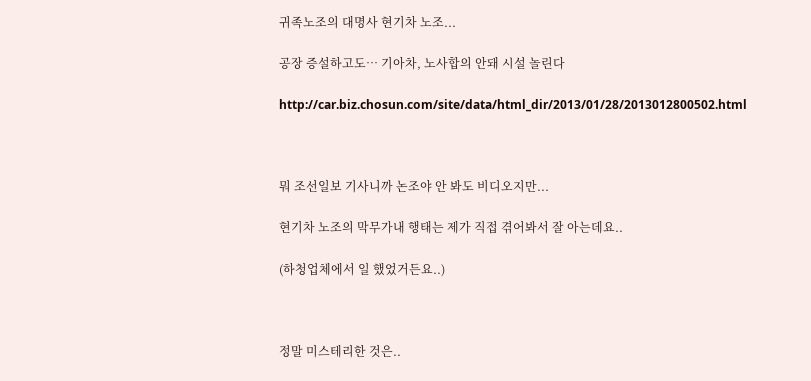귀족노조의 대명사 현기차 노조...

공장 증설하고도… 기아차, 노사합의 안돼 시설 놀린다

http://car.biz.chosun.com/site/data/html_dir/2013/01/28/2013012800502.html



뭐 조선일보 기사니까 논조야 안 봐도 비디오지만...

현기차 노조의 막무가내 행태는 제가 직접 겪어봐서 잘 아는데요..

(하청업체에서 일 했었거든요..)



정말 미스테리한 것은..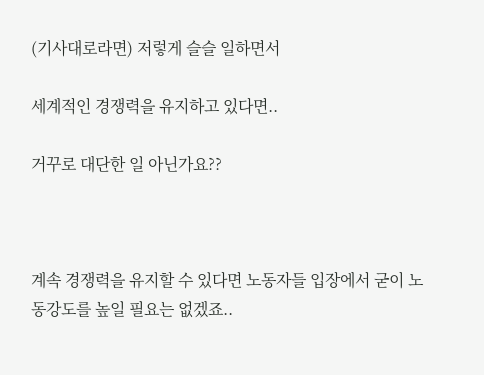(기사대로라면) 저렇게 슬슬 일하면서

세계적인 경쟁력을 유지하고 있다면..

거꾸로 대단한 일 아닌가요??



계속 경쟁력을 유지할 수 있다면 노동자들 입장에서 굳이 노동강도를 높일 필요는 없겠죠..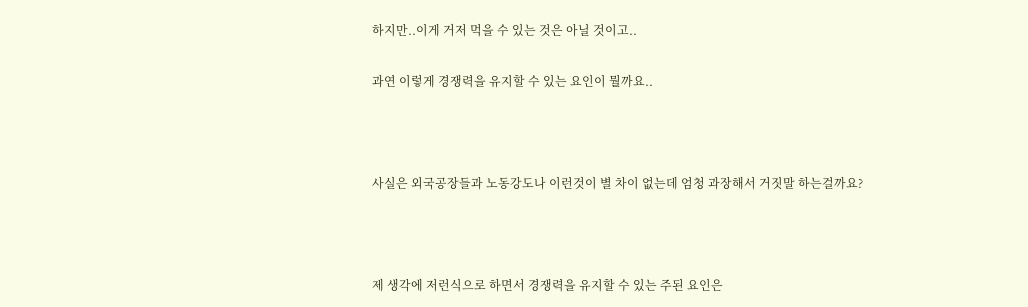하지만..이게 거저 먹을 수 있는 것은 아닐 것이고..

과연 이렇게 경쟁력을 유지할 수 있는 요인이 뭘까요..



사실은 외국공장들과 노동강도나 이런것이 별 차이 없는데 엄청 과장해서 거짓말 하는걸까요?



제 생각에 저런식으로 하면서 경쟁력을 유지할 수 있는 주된 요인은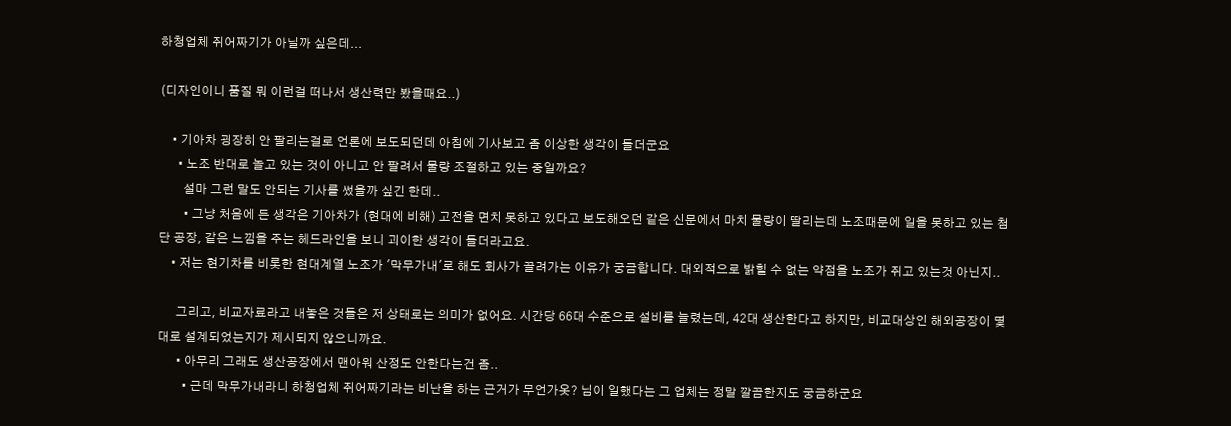하청업체 쥐어짜기가 아닐까 싶은데...

(디자인이니 품질 뭐 이런걸 떠나서 생산력만 봤을때요..)

    • 기아차 굉장히 안 팔리는걸로 언론에 보도되던데 아침에 기사보고 좀 이상한 생각이 들더군요
      • 노조 반대로 놀고 있는 것이 아니고 안 팔려서 물량 조절하고 있는 중일까요?
        설마 그런 말도 안되는 기사를 썼을까 싶긴 한데..
        • 그냥 처음에 든 생각은 기아차가 (현대에 비해) 고전을 면치 못하고 있다고 보도해오던 같은 신문에서 마치 물량이 딸리는데 노조때문에 일을 못하고 있는 첨단 공장, 같은 느낌을 주는 헤드라인을 보니 괴이한 생각이 들더라고요.
    • 저는 현기차를 비롯한 현대계열 노조가 '막무가내'로 해도 회사가 끌려가는 이유가 궁금합니다. 대외적으로 밝힐 수 없는 약점을 노조가 쥐고 있는것 아닌지..

      그리고, 비교자료라고 내놓은 것들은 저 상태로는 의미가 없어요. 시간당 66대 수준으로 설비를 늘렸는데, 42대 생산한다고 하지만, 비교대상인 해외공장이 몇대로 설계되었는지가 제시되지 않으니까요.
      • 아무리 그래도 생산공장에서 맨아워 산정도 안한다는건 좀..
        • 근데 막무가내라니 하청업체 쥐어짜기라는 비난을 하는 근거가 무언가옷? 님이 일했다는 그 업체는 정말 깔끔한지도 궁금하군요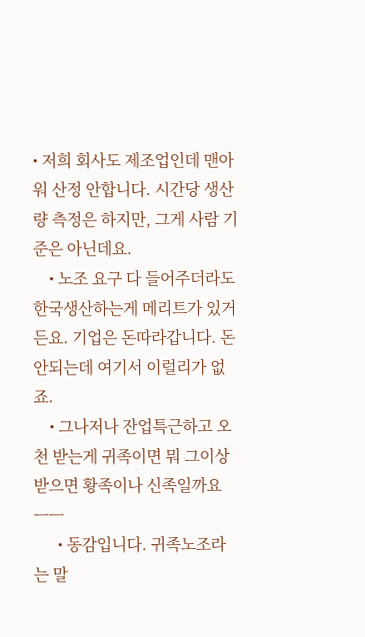• 저희 회사도 제조업인데 맨아워 산정 안합니다. 시간당 생산량 측정은 하지만, 그게 사람 기준은 아닌데요.
    • 노조 요구 다 들어주더라도 한국생산하는게 메리트가 있거든요. 기업은 돈따라갑니다. 돈안되는데 여기서 이럴리가 없죠.
    • 그나저나 잔업특근하고 오천 받는게 귀족이면 뭐 그이상 받으면 황족이나 신족일까요 ㅡㅡ
      • 동감입니다. 귀족노조라는 말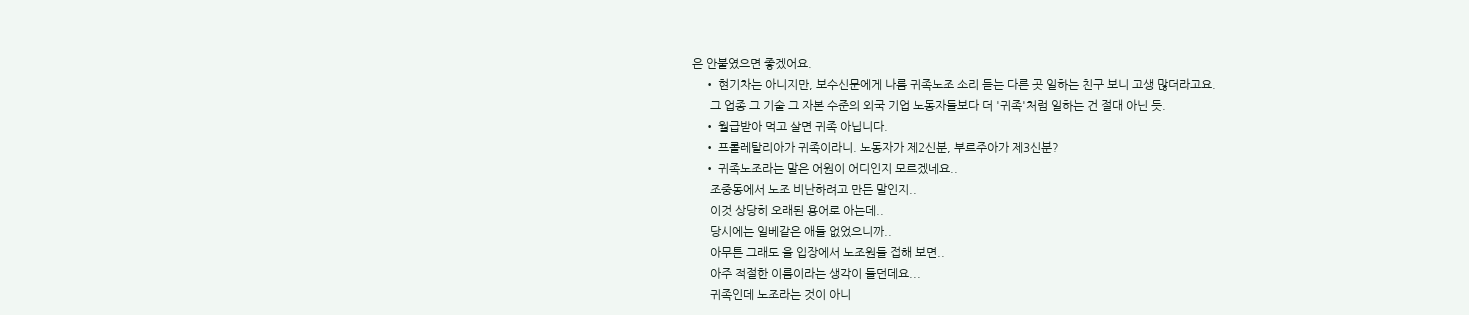은 안붙였으면 좋겠어요.
    • 현기차는 아니지만, 보수신문에게 나름 귀족노조 소리 듣는 다른 곳 일하는 친구 보니 고생 많더라고요.
      그 업종 그 기술 그 자본 수준의 외국 기업 노동자들보다 더 '귀족'처럼 일하는 건 절대 아닌 듯.
    • 월급받아 먹고 살면 귀족 아닙니다.
    • 프롤레탈리아가 귀족이라니. 노동자가 제2신분, 부르주아가 제3신분?
    • 귀족노조라는 말은 어원이 어디인지 모르겠네요..
      조중동에서 노조 비난하려고 만든 말인지..
      이것 상당히 오래된 용어로 아는데..
      당시에는 일베같은 애들 없었으니까..
      아무튼 그래도 을 입장에서 노조원들 접해 보면..
      아주 적절한 이름이라는 생각이 들던데요...
      귀족인데 노조라는 것이 아니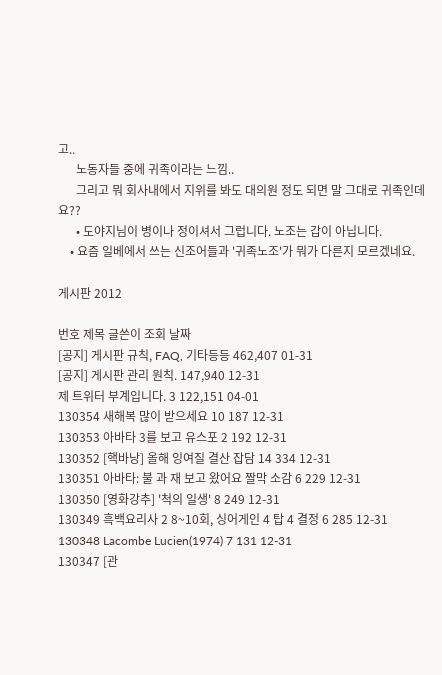고..
      노동자들 중에 귀족이라는 느낌..
      그리고 뭐 회사내에서 지위를 봐도 대의원 정도 되면 말 그대로 귀족인데요??
      • 도야지님이 병이나 정이셔서 그럽니다. 노조는 갑이 아닙니다.
    • 요즘 일베에서 쓰는 신조어들과 '귀족노조'가 뭐가 다른지 모르겠네요.

게시판 2012

번호 제목 글쓴이 조회 날짜
[공지] 게시판 규칙, FAQ, 기타등등 462,407 01-31
[공지] 게시판 관리 원칙. 147,940 12-31
제 트위터 부계입니다. 3 122,151 04-01
130354 새해복 많이 받으세요 10 187 12-31
130353 아바타 3를 보고 유스포 2 192 12-31
130352 [핵바낭] 올해 잉여질 결산 잡담 14 334 12-31
130351 아바타: 불 과 재 보고 왔어요 짤막 소감 6 229 12-31
130350 [영화강추] '척의 일생' 8 249 12-31
130349 흑백요리사 2 8~10회, 싱어게인 4 탑 4 결정 6 285 12-31
130348 Lacombe Lucien(1974) 7 131 12-31
130347 [관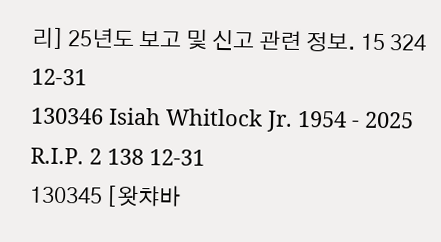리] 25년도 보고 및 신고 관련 정보. 15 324 12-31
130346 Isiah Whitlock Jr. 1954 - 2025 R.I.P. 2 138 12-31
130345 [왓챠바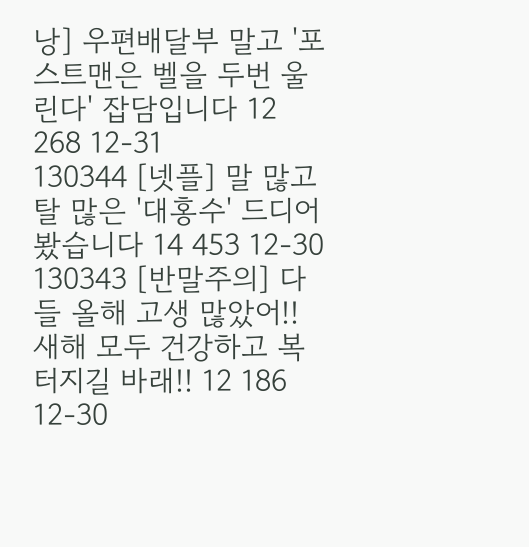낭] 우편배달부 말고 '포스트맨은 벨을 두번 울린다' 잡담입니다 12 268 12-31
130344 [넷플] 말 많고 탈 많은 '대홍수' 드디어 봤습니다 14 453 12-30
130343 [반말주의] 다들 올해 고생 많았어!! 새해 모두 건강하고 복 터지길 바래!! 12 186 12-30